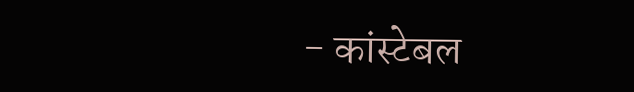- कांस्टेबल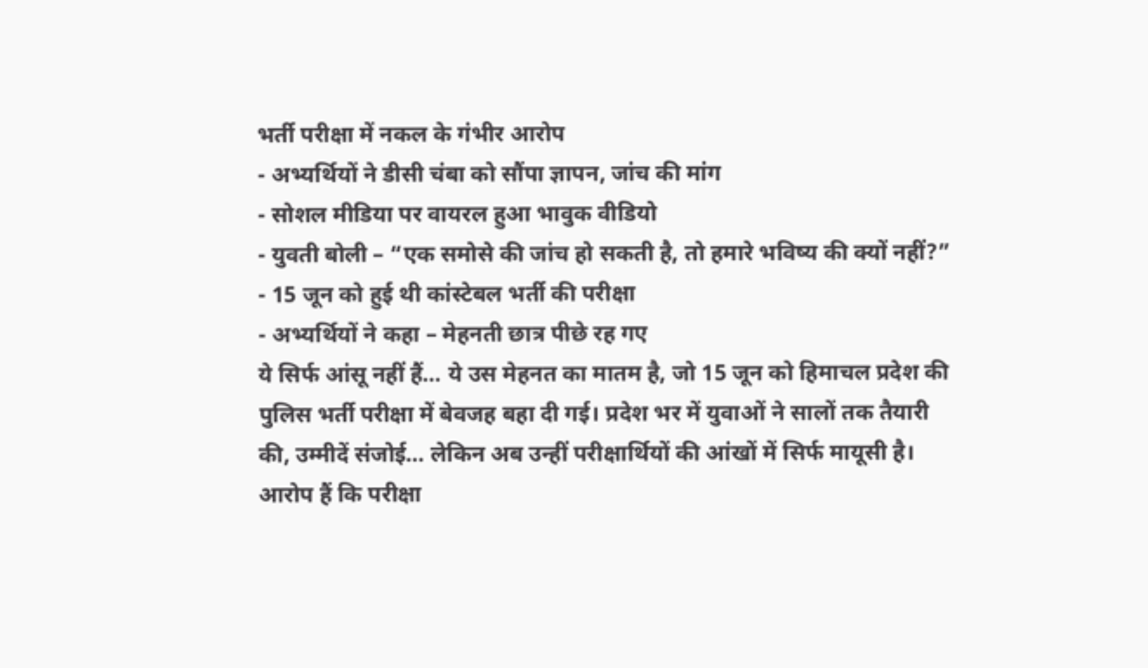भर्ती परीक्षा में नकल के गंभीर आरोप
- अभ्यर्थियों ने डीसी चंबा को सौंपा ज्ञापन, जांच की मांग
- सोशल मीडिया पर वायरल हुआ भावुक वीडियो
- युवती बोली – “एक समोसे की जांच हो सकती है, तो हमारे भविष्य की क्यों नहीं?”
- 15 जून को हुई थी कांस्टेबल भर्ती की परीक्षा
- अभ्यर्थियों ने कहा – मेहनती छात्र पीछे रह गए
ये सिर्फ आंसू नहीं हैं… ये उस मेहनत का मातम है, जो 15 जून को हिमाचल प्रदेश की पुलिस भर्ती परीक्षा में बेवजह बहा दी गई। प्रदेश भर में युवाओं ने सालों तक तैयारी की, उम्मीदें संजोई… लेकिन अब उन्हीं परीक्षार्थियों की आंखों में सिर्फ मायूसी है। आरोप हैं कि परीक्षा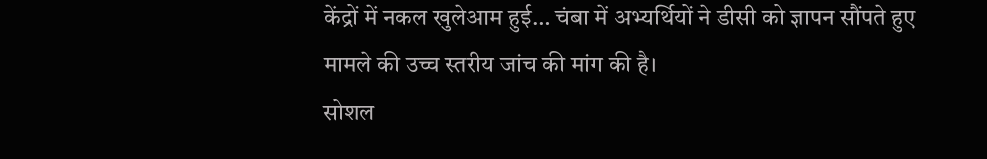केंद्रों में नकल खुलेआम हुई… चंबा में अभ्यर्थियों ने डीसी को ज्ञापन सौंपते हुए मामले की उच्च स्तरीय जांच की मांग की है।
सोशल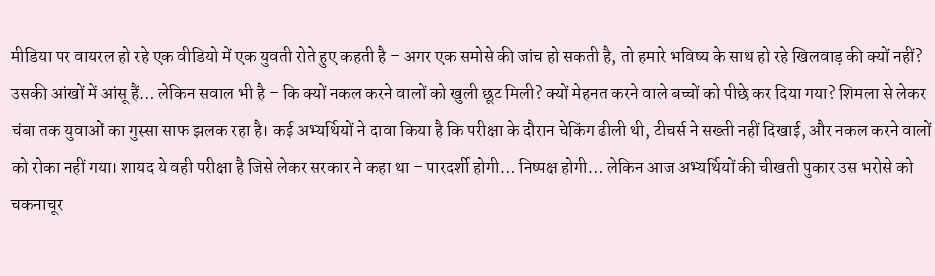मीडिया पर वायरल हो रहे एक वीडियो में एक युवती रोते हुए कहती है – अगर एक समोसे की जांच हो सकती है, तो हमारे भविष्य के साथ हो रहे खिलवाड़ की क्यों नहीं?
उसकी आंखों में आंसू हैं… लेकिन सवाल भी है – कि क्यों नकल करने वालों को खुली छूट मिली? क्यों मेहनत करने वाले बच्चों को पीछे कर दिया गया? शिमला से लेकर चंबा तक युवाओं का गुस्सा साफ झलक रहा है। कई अभ्यर्थियों ने दावा किया है कि परीक्षा के दौरान चेकिंग ढीली थी, टीचर्स ने सख्ती नहीं दिखाई, और नकल करने वालों को रोका नहीं गया। शायद ये वही परीक्षा है जिसे लेकर सरकार ने कहा था – पारदर्शी होगी… निष्पक्ष होगी… लेकिन आज अभ्यर्थियों की चीखती पुकार उस भरोसे को चकनाचूर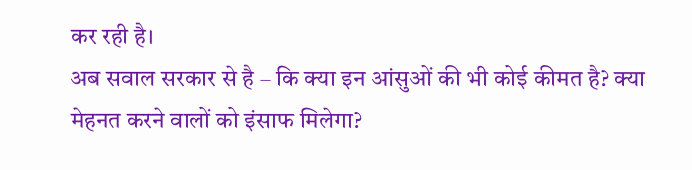कर रही है।
अब सवाल सरकार से है – कि क्या इन आंसुओं की भी कोई कीमत है? क्या मेहनत करने वालों को इंसाफ मिलेगा?